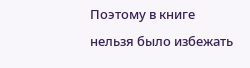Поэтому в книге нельзя было избежать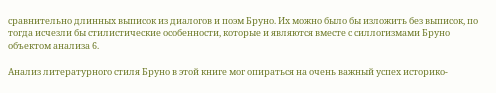сравнительно длинных выписок из диалогов и поэм Бруно. Их можно было бы изложить без выписок, по тогда исчезли бы стилистические особенности, которые и являются вместе с силлогизмами Бруно объектом анализа 6.

Анализ литературного стиля Бруно в этой книге мог опираться на очень важный успех историко-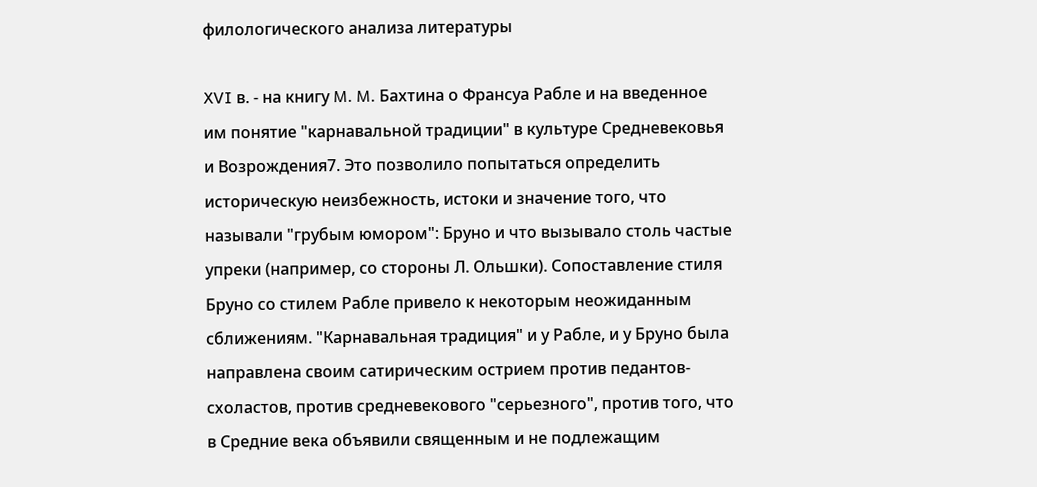филологического анализа литературы

XVI в. - на книгу M. M. Бахтина о Франсуа Рабле и на введенное им понятие "карнавальной традиции" в культуре Средневековья и Возрождения7. Это позволило попытаться определить историческую неизбежность, истоки и значение того, что называли "грубым юмором": Бруно и что вызывало столь частые упреки (например, со стороны Л. Ольшки). Сопоставление стиля Бруно со стилем Рабле привело к некоторым неожиданным сближениям. "Карнавальная традиция" и у Рабле, и у Бруно была направлена своим сатирическим острием против педантов-схоластов, против средневекового "серьезного", против того, что в Средние века объявили священным и не подлежащим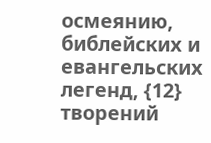осмеянию, библейских и евангельских легенд, {12} творений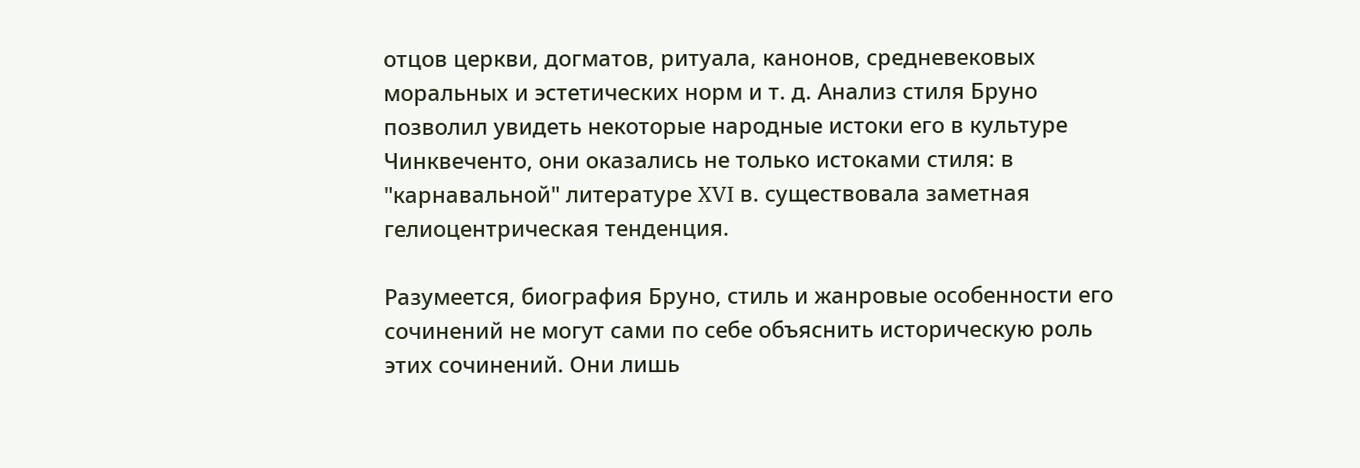отцов церкви, догматов, ритуала, канонов, средневековых моральных и эстетических норм и т. д. Анализ стиля Бруно позволил увидеть некоторые народные истоки его в культуре Чинквеченто, они оказались не только истоками стиля: в "карнавальной" литературе XVI в. существовала заметная гелиоцентрическая тенденция.

Разумеется, биография Бруно, стиль и жанровые особенности его сочинений не могут сами по себе объяснить историческую роль этих сочинений. Они лишь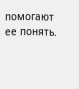помогают ее понять.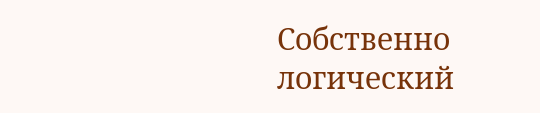Собственно логический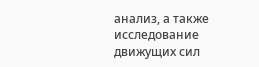анализ, а также исследование движущих сил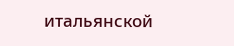итальянской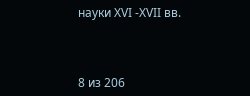науки XVI -XVII вв.



8 из 206